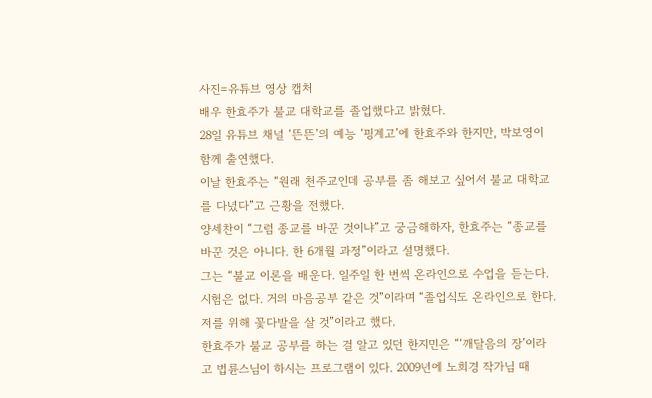사진=유튜브 영상 캡처
배우 한효주가 불교 대학교를 졸업했다고 밝혔다.
28일 유튜브 채널 ‘뜬뜬’의 예능 ‘핑계고’에 한효주와 한지만, 박보영이 함께 출연했다.
이날 한효주는 “원래 천주교인데 공부를 좀 해보고 싶어서 불교 대학교를 다녔다”고 근황을 전했다.
양세찬이 “그럼 종교를 바꾼 것이냐”고 궁금해하자, 한효주는 “종교를 바꾼 것은 아니다. 한 6개월 과정”이라고 설명했다.
그는 “불교 이론을 배운다. 일주일 한 번씩 온라인으로 수업을 듣는다. 시험은 없다. 거의 마음공부 같은 것”이라며 “졸업식도 온라인으로 한다. 저를 위해 꽃다발을 살 것”이라고 했다.
한효주가 불교 공부를 하는 걸 알고 있던 한지민은 “‘깨달음의 장’이라고 법륜스님이 하시는 프로그램이 있다. 2009년에 노희경 작가님 때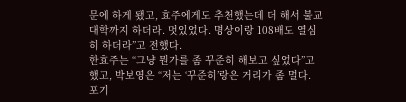문에 하게 됐고, 효주에게도 추천했는데 더 해서 불교대학까지 하더라. 멋있었다. 명상이랑 108배도 열심히 하더라”고 전했다.
한효주는 “그냥 뭔가를 좀 꾸준히 해보고 싶었다”고 했고, 박보영은 “저는 ‘꾸준히’랑은 거리가 좀 멀다. 포기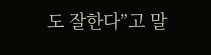도 잘한다”고 말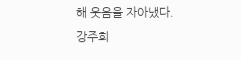해 웃음을 자아냈다.
강주희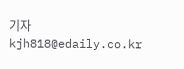기자 kjh818@edaily.co.kr